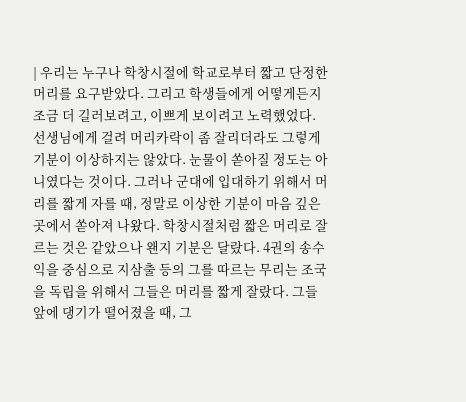| 우리는 누구나 학창시절에 학교로부터 짧고 단정한 머리를 요구받았다. 그리고 학생들에게 어떻게든지 조금 더 길러보려고, 이쁘게 보이려고 노력했었다. 선생님에게 걸려 머리카락이 좀 잘리더라도 그렇게 기분이 이상하지는 않았다. 눈물이 쏟아질 정도는 아니였다는 것이다. 그러나 군대에 입대하기 위해서 머리를 짧게 자를 때, 정말로 이상한 기분이 마음 깊은 곳에서 쏟아져 나왔다. 학창시절처럼 짧은 머리로 잘르는 것은 같았으나 왠지 기분은 달랐다. 4권의 송수익을 중심으로 지삼출 등의 그를 따르는 무리는 조국을 독립을 위해서 그들은 머리를 짧게 잘랐다. 그들 앞에 댕기가 떨어졌을 때, 그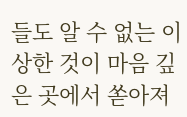들도 알 수 없는 이상한 것이 마음 깊은 곳에서 쏟아져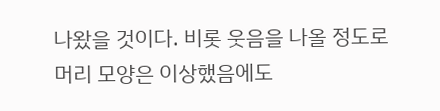나왔을 것이다. 비롯 웃음을 나올 정도로 머리 모양은 이상했음에도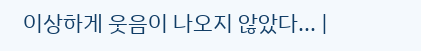이상하게 웃음이 나오지 않았다... |